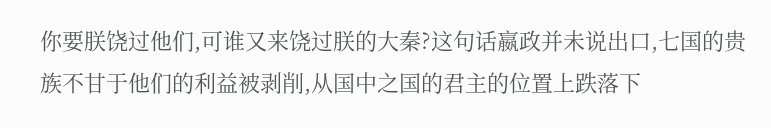你要朕饶过他们,可谁又来饶过朕的大秦?这句话嬴政并未说出口,七国的贵族不甘于他们的利益被剥削,从国中之国的君主的位置上跌落下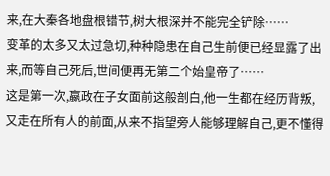来,在大秦各地盘根错节,树大根深并不能完全铲除……
变革的太多又太过急切,种种隐患在自己生前便已经显露了出来,而等自己死后,世间便再无第二个始皇帝了……
这是第一次,嬴政在子女面前这般剖白,他一生都在经历背叛,又走在所有人的前面,从来不指望旁人能够理解自己,更不懂得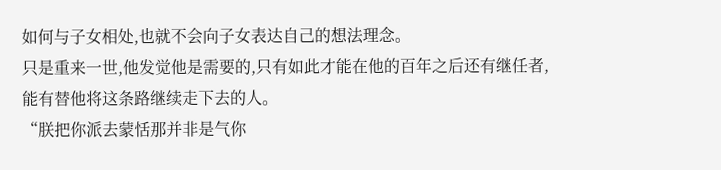如何与子女相处,也就不会向子女表达自己的想法理念。
只是重来一世,他发觉他是需要的,只有如此才能在他的百年之后还有继任者,能有替他将这条路继续走下去的人。
“朕把你派去蒙恬那并非是气你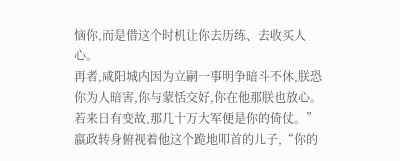恼你,而是借这个时机让你去历练、去收买人心。
再者,咸阳城内因为立嗣一事明争暗斗不休,朕恐你为人暗害,你与蒙恬交好,你在他那朕也放心。
若来日有变故,那几十万大军便是你的倚仗。”嬴政转身俯视着他这个跪地叩首的儿子,“你的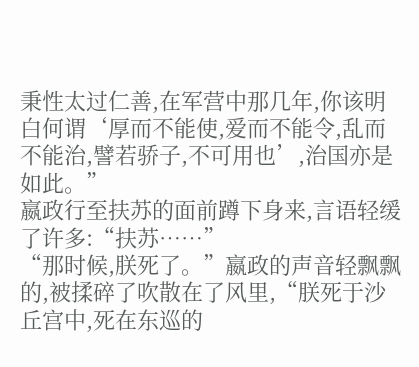秉性太过仁善,在军营中那几年,你该明白何谓‘厚而不能使,爱而不能令,乱而不能治,譬若骄子,不可用也’,治国亦是如此。”
嬴政行至扶苏的面前蹲下身来,言语轻缓了许多:“扶苏……”
“那时候,朕死了。”嬴政的声音轻飘飘的,被揉碎了吹散在了风里,“朕死于沙丘宫中,死在东巡的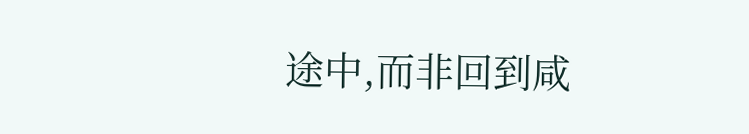途中,而非回到咸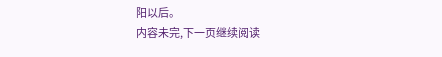阳以后。
内容未完,下一页继续阅读